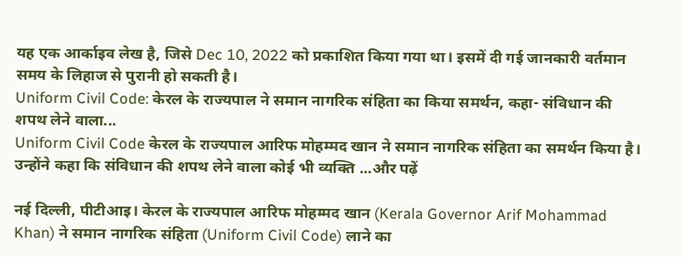यह एक आर्काइव लेख है, जिसे Dec 10, 2022 को प्रकाशित किया गया था। इसमें दी गई जानकारी वर्तमान समय के लिहाज से पुरानी हो सकती है।
Uniform Civil Code: केरल के राज्यपाल ने समान नागरिक संहिता का किया समर्थन, कहा- संविधान की शपथ लेने वाला...
Uniform Civil Code केरल के राज्यपाल आरिफ मोहम्मद खान ने समान नागरिक संहिता का समर्थन किया है। उन्होंने कहा कि संविधान की शपथ लेने वाला कोई भी व्यक्ति ...और पढ़ें

नई दिल्ली, पीटीआइ। केरल के राज्यपाल आरिफ मोहम्मद खान (Kerala Governor Arif Mohammad Khan) ने समान नागरिक संहिता (Uniform Civil Code) लाने का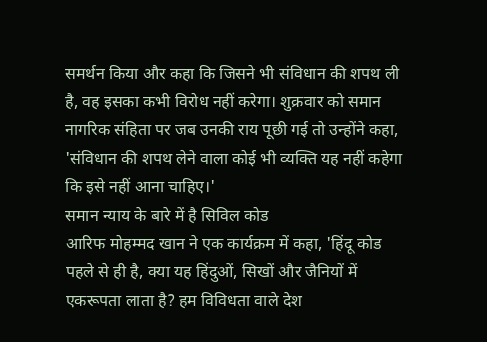समर्थन किया और कहा कि जिसने भी संविधान की शपथ ली है, वह इसका कभी विरोध नहीं करेगा। शुक्रवार को समान नागरिक संहिता पर जब उनकी राय पूछी गई तो उन्होंने कहा, 'संविधान की शपथ लेने वाला कोई भी व्यक्ति यह नहीं कहेगा कि इसे नहीं आना चाहिए।'
समान न्याय के बारे में है सिविल कोड
आरिफ मोहम्मद खान ने एक कार्यक्रम में कहा, 'हिंदू कोड पहले से ही है, क्या यह हिंदुओं, सिखों और जैनियों में एकरूपता लाता है? हम विविधता वाले देश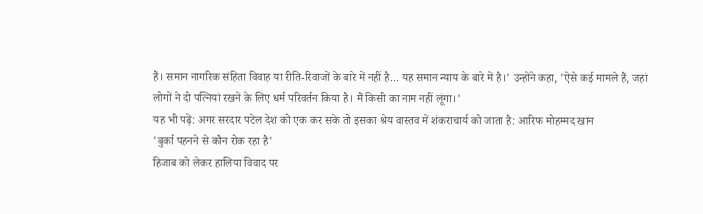हैं। समान नागरिक संहिता विवाह या रीति-रिवाजों के बारे में नहीं है... यह समान न्याय के बारे में है।' उन्होंने कहा, 'ऐसे कई मामले हैं, जहां लोगों ने दो पत्नियां रखने के लिए धर्म परिवर्तन किया है। मैं किसी का नाम नहीं लूंगा।'
यह भी पढ़ें: अगर सरदार पटेल देश को एक कर सके तो इसका श्रेय वास्तव में शंकराचार्य को जाता है: आरिफ मोहम्मद खान
'बुर्का पहनने से कौन रोक रहा है'
हिजाब को लेकर हालिया विवाद पर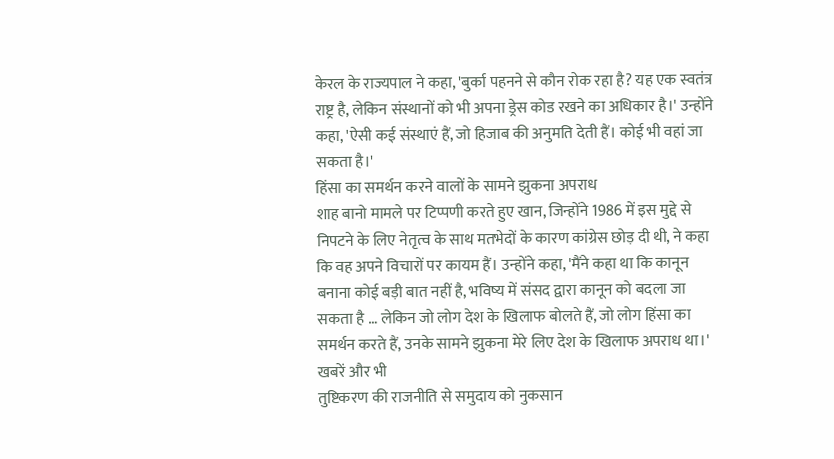केरल के राज्यपाल ने कहा, 'बुर्का पहनने से कौन रोक रहा है? यह एक स्वतंत्र राष्ट्र है, लेकिन संस्थानों को भी अपना ड्रेस कोड रखने का अधिकार है।' उन्होंने कहा, 'ऐसी कई संस्थाएं हैं, जो हिजाब की अनुमति देती हैं। कोई भी वहां जा सकता है।'
हिंसा का समर्थन करने वालों के सामने झुकना अपराध
शाह बानो मामले पर टिप्पणी करते हुए खान, जिन्होंने 1986 में इस मुद्दे से निपटने के लिए नेतृत्व के साथ मतभेदों के कारण कांग्रेस छोड़ दी थी, ने कहा कि वह अपने विचारों पर कायम हैं। उन्होंने कहा, 'मैंने कहा था कि कानून बनाना कोई बड़ी बात नहीं है, भविष्य में संसद द्वारा कानून को बदला जा सकता है … लेकिन जो लोग देश के खिलाफ बोलते हैं, जो लोग हिंसा का समर्थन करते हैं, उनके सामने झुकना मेरे लिए देश के खिलाफ अपराध था।'
खबरें और भी
तुष्टिकरण की राजनीति से समुदाय को नुकसान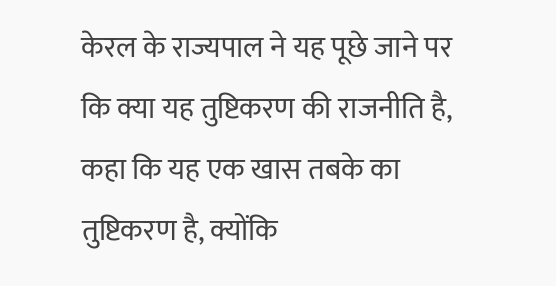केरल के राज्यपाल ने यह पूछे जाने पर कि क्या यह तुष्टिकरण की राजनीति है, कहा कि यह एक खास तबके का तुष्टिकरण है, क्योंकि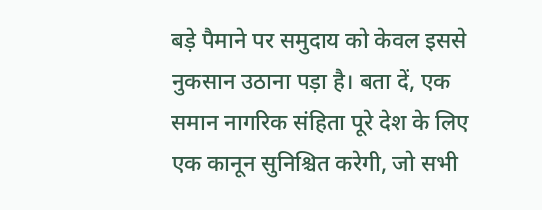बड़े पैमाने पर समुदाय को केवल इससे नुकसान उठाना पड़ा है। बता दें, एक समान नागरिक संहिता पूरे देश के लिए एक कानून सुनिश्चित करेगी, जो सभी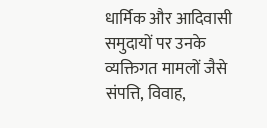धार्मिक और आदिवासी समुदायों पर उनके व्यक्तिगत मामलों जैसे संपत्ति, विवाह,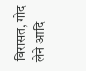विरासत, गोद लेने आदि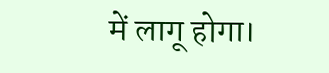में लागू होगा।